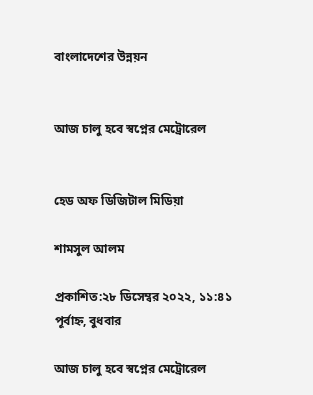বাংলাদেশের উন্নয়ন


আজ চালু হবে স্বপ্নের মেট্রোরেল


হেড অফ ডিজিটাল মিডিয়া

শামসুল আলম

প্রকাশিত:২৮ ডিসেম্বর ২০২২, ১১:৪১ পূর্বাহ্ন, বুধবার

আজ চালু হবে স্বপ্নের মেট্রোরেল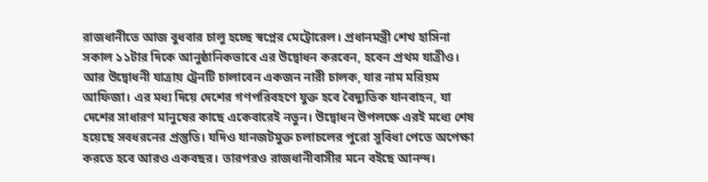রাজধানীতে আজ বুধবার চালু হচ্ছে স্বপ্নের মেট্রোরেল। প্রধানমন্ত্রী শেখ হাসিনা সকাল ১১টার দিকে আনুষ্ঠানিকভাবে এর উদ্বোধন করবেন, হবেন প্রথম যাত্রীও। আর উদ্বোধনী যাত্রায় ট্রেনটি চালাবেন একজন নারী চালক, যার নাম মরিয়ম আফিজা। এর মধ্য দিয়ে দেশের গণপরিবহণে যুক্ত হবে বৈদ্যুতিক যানবাহন, যা দেশের সাধারণ মানুষের কাছে একেবারেই নতুন। উদ্বোধন উপলক্ষে এরই মধ্যে শেষ হয়েছে সবধরনের প্রস্তুতি। যদিও যানজটমুক্ত চলাচলের পুরো সুবিধা পেতে অপেক্ষা করতে হবে আরও একবছর। তারপরও রাজধানীবাসীর মনে বইছে আনন্দ।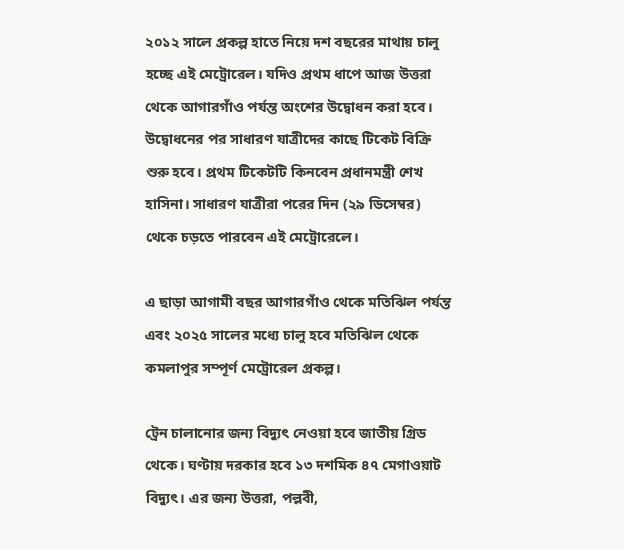২০১২ সালে প্রকল্প হাতে নিয়ে দশ বছরের মাথায় চালু হচ্ছে এই মেট্রোরেল। যদিও প্রথম ধাপে আজ উত্তরা থেকে আগারগাঁও পর্যন্ত অংশের উদ্বোধন করা হবে। উদ্বোধনের পর সাধারণ যাত্রীদের কাছে টিকেট বিক্রি শুরু হবে। প্রথম টিকেটটি কিনবেন প্রধানমন্ত্রী শেখ হাসিনা। সাধারণ যাত্রীরা পরের দিন (২৯ ডিসেম্বর) থেকে চড়তে পারবেন এই মেট্রোরেলে।

এ ছাড়া আগামী বছর আগারগাঁও থেকে মতিঝিল পর্যন্ত এবং ২০২৫ সালের মধ্যে চালু হবে মতিঝিল থেকে কমলাপুর সম্পূর্ণ মেট্রোরেল প্রকল্প।

ট্রেন চালানোর জন্য বিদ্যুৎ নেওয়া হবে জাতীয় গ্রিড থেকে। ঘণ্টায় দরকার হবে ১৩ দশমিক ৪৭ মেগাওয়াট বিদ্যুৎ। এর জন্য উত্তরা, পল্লবী,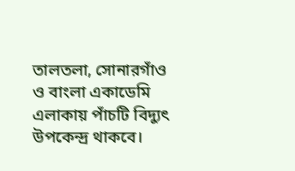তালতলা, সোনারগাঁও ও বাংলা একাডেমি এলাকায় পাঁচটি বিদ্যুৎ উপকেন্দ্র থাকবে।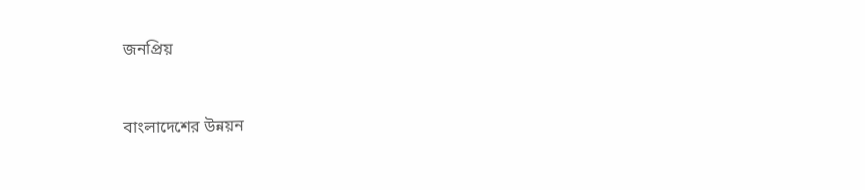জনপ্রিয়


বাংলাদেশের উন্নয়ন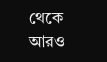থেকে আরও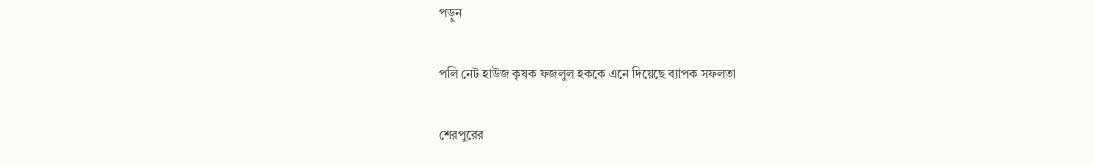পড়ুন

পলি নেট হাউজ কৃষক ফজলুল হককে এনে দিয়েছে ব্যাপক সফলতা

শেরপুরের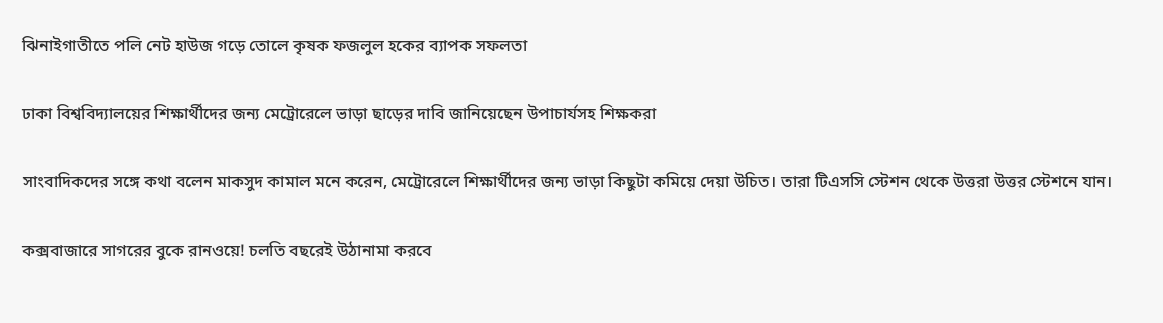ঝিনাইগাতীতে পলি নেট হাউজ গড়ে তোলে কৃষক ফজলুল হকের ব্যাপক সফলতা

ঢাকা বিশ্ববিদ্যালয়ের শিক্ষার্থীদের জন্য মেট্রোরেলে ভাড়া ছাড়ের দাবি জানিয়েছেন উপাচার্যসহ শিক্ষকরা

সাংবাদিকদের সঙ্গে কথা বলেন মাকসুদ কামাল মনে করেন, মেট্রোরেলে শিক্ষার্থীদের জন্য ভাড়া কিছুটা কমিয়ে দেয়া উচিত। তারা টিএসসি স্টেশন থেকে উত্তরা উত্তর স্টেশনে যান।

কক্সবাজারে সাগরের বুকে রানওয়ে! চলতি বছরেই উঠানামা করবে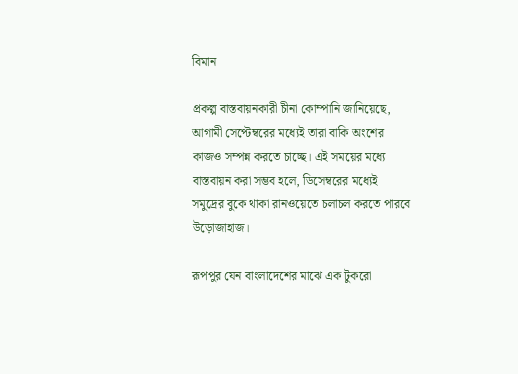বিমান

প্রকল্প বাস্তবায়নকারী চীনা কোম্পানি জানিয়েছে, আগামী সেপ্টেম্বরের মধ্যেই তারা বাকি অংশের কাজও সম্পন্ন করতে চাচ্ছে। এই সময়ের মধ্যে বাস্তবায়ন করা সম্ভব হলে, ডিসেম্বরের মধ্যেই সমুদ্রের বুকে থাকা রানওয়েতে চলাচল করতে পারবে উড়োজাহাজ।

রূপপুর যেন বাংলাদেশের মাঝে এক টুকরো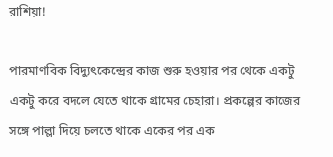রাশিয়া!

পারমাণবিক বিদ্যুৎকেন্দ্রের কাজ শুরু হওয়ার পর থেকে একটু একটু করে বদলে যেতে থাকে গ্রামের চেহারা। প্রকল্পের কাজের সঙ্গে পাল্লা দিয়ে চলতে থাকে একের পর এক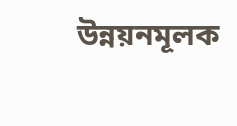উন্নয়নমূলক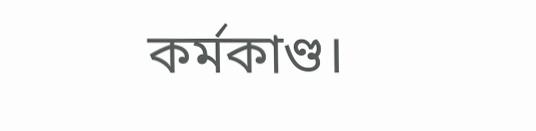কর্মকাণ্ড।